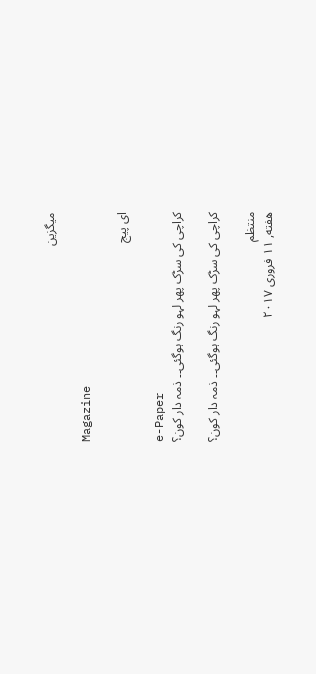میگزین

Magazine

ای پیج

e-Paper
کراچی کی سڑک پھر لہو رنگ ہوگئی۔۔ ذمہ دار کون؟

کراچی کی سڑک پھر لہو رنگ ہوگئی۔۔ ذمہ دار کون؟

منتظم
هفته, ۱۱ فروری ۲۰۱۷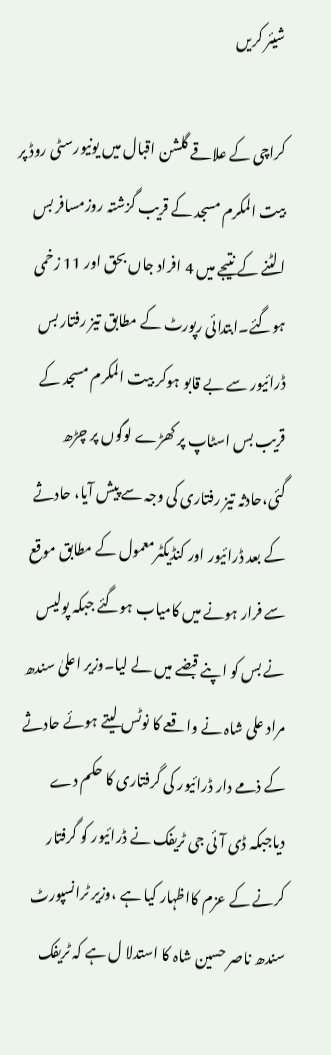شیئر کریں

کراچی کے علاقے گلشن اقبال میں یونیورسٹی روڈ پر بیت المکرم مسجد کے قریب گزشتہ روزمسافر بس الٹنے کے نتیجے میں 4 افراد جاں بحق اور 11 زخمی ہوگئے۔ابتدائی رپورٹ کے مطابق تیز رفتار بس ڈرائیور سے بے قابو ہوکر بیت المکرم مسجد کے قریب بس اسٹاپ پر کھڑے لوگوں پر چڑھ گئی،حادثہ تیز رفتاری کی وجہ سے پیش آیا، حادثے کے بعد ڈرائیور اور کنڈیکٹرمعمول کے مطابق موقع سے فرار ہونے میں کامیاب ہوگئے جبکہ پولیس نے بس کو اپنے قبضے میں لے لیا۔وزیر اعلیٰ سندھ مراد علی شاہ نے واقعے کا نوٹس لیتے ہوئے حادثے کے ذمے دار ڈرائیور کی گرفتاری کا حکم دے دیاجبکہ ڈی آئی جی ٹریفک نے ڈرائیور کو گرفتار کرنے کے عزم کااظہار کیا ہے ،وزیر ٹرانسپورٹ سندھ ناصر حسین شاہ کا استدلا ل ہے کہ ٹریفک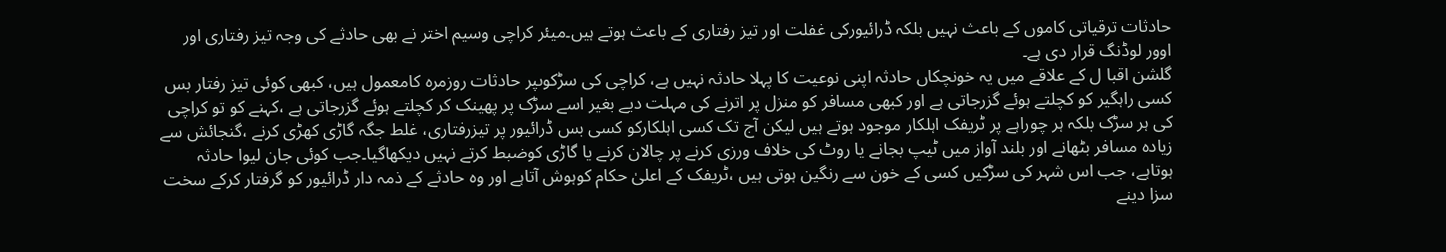حادثات ترقیاتی کاموں کے باعث نہیں بلکہ ڈرائیورکی غفلت اور تیز رفتاری کے باعث ہوتے ہیں۔میئر کراچی وسیم اختر نے بھی حادثے کی وجہ تیز رفتاری اور اوور لوڈنگ قرار دی ہے۔
گلشن اقبا ل کے علاقے میں یہ خونچکاں حادثہ اپنی نوعیت کا پہلا حادثہ نہیں ہے، کراچی کی سڑکوںپر حادثات روزمرہ کامعمول ہیں، کبھی کوئی تیز رفتار بس کسی راہگیر کو کچلتے ہوئے گزرجاتی ہے اور کبھی مسافر کو منزل پر اترنے کی مہلت دیے بغیر اسے سڑک پر پھینک کر کچلتے ہوئے گزرجاتی ہے ،کہنے کو تو کراچی کی ہر سڑک بلکہ ہر چوراہے پر ٹریفک اہلکار موجود ہوتے ہیں لیکن آج تک کسی اہلکارکو کسی بس ڈرائیور پر تیزرفتاری، غلط جگہ گاڑی کھڑی کرنے ،گنجائش سے زیادہ مسافر بٹھانے اور بلند آواز میں ٹیپ بجانے یا روٹ کی خلاف ورزی کرنے پر چالان کرنے یا گاڑی کوضبط کرتے نہیں دیکھاگیا۔جب کوئی جان لیوا حادثہ ہوتاہے، جب اس شہر کی سڑکیں کسی کے خون سے رنگین ہوتی ہیں ،ٹریفک کے اعلیٰ حکام کوہوش آتاہے اور وہ حادثے کے ذمہ دار ڈرائیور کو گرفتار کرکے سخت سزا دینے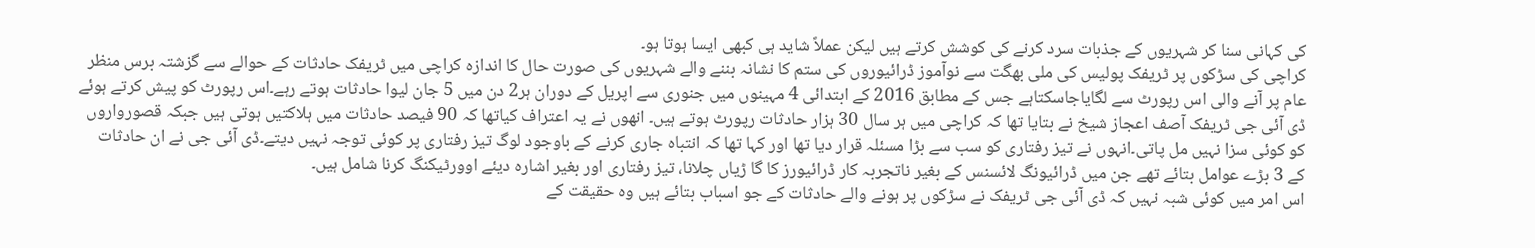کی کہانی سنا کر شہریوں کے جذبات سرد کرنے کی کوشش کرتے ہیں لیکن عملاً شاید ہی کبھی ایسا ہوتا ہو۔
کراچی کی سڑکوں پر ٹریفک پولیس کی ملی بھگت سے نوآموز ڈرائیوروں کی ستم کا نشانہ بننے والے شہریوں کی صورت حال کا اندازہ کراچی میں ٹریفک حادثات کے حوالے سے گزشتہ برس منظر عام پر آنے والی اس رپورٹ سے لگایاجاسکتاہے جس کے مطابق 2016 کے ابتدائی 4 مہینوں میں جنوری سے اپریل کے دوران ہر2 دن میں 5 جان لیوا حادثات ہوتے رہے۔اس رپورٹ کو پیش کرتے ہوئے ڈی آئی جی ٹریفک آصف اعجاز شیخ نے بتایا تھا کہ کراچی میں ہر سال 30 ہزار حادثات رپورٹ ہوتے ہیں۔ انھوں نے یہ اعتراف کیاتھا کہ 90 فیصد حادثات میں ہلاکتیں ہوتی ہیں جبکہ قصورواروں کو کوئی سزا نہیں مل پاتی۔انہوں نے تیز رفتاری کو سب سے بڑا مسئلہ قرار دیا تھا اور کہا تھا کہ انتباہ جاری کرنے کے باوجود لوگ تیز رفتاری پر کوئی توجہ نہیں دیتے۔ڈی آئی جی نے ان حادثات کے 3 بڑے عوامل بتائے تھے جن میں ڈرائیونگ لائسنس کے بغیر ناتجربہ کار ڈرائیورز کا گا ڑیاں چلانا، تیز رفتاری اور بغیر اشارہ دیئے اوورٹیکنگ کرنا شامل ہیں۔
اس امر میں کوئی شبہ نہیں کہ ڈی آئی جی ٹریفک نے سڑکوں پر ہونے والے حادثات کے جو اسباب بتائے ہیں وہ حقیقت کے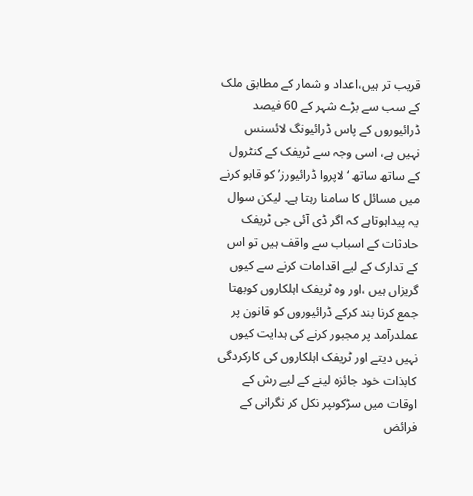قریب تر ہیں،اعداد و شمار کے مطابق ملک کے سب سے بڑے شہر کے 60 فیصد ڈرائیوروں کے پاس ڈرائیونگ لائسنس نہیں ہے، اسی وجہ سے ٹریفک کے کنٹرول کے ساتھ ساتھ ‘لاپروا ڈرائیورز’ کو قابو کرنے میں مسائل کا سامنا رہتا ہے۔ لیکن سوال یہ پیداہوتاہے کہ اگر ڈی آئی جی ٹریفک حادثات کے اسباب سے واقف ہیں تو اس کے تدارک کے لیے اقدامات کرنے سے کیوں گریزاں ہیں ،اور وہ ٹریفک اہلکاروں کوبھتا جمع کرنا بند کرکے ڈرائیوروں کو قانون پر عملدرآمد پر مجبور کرنے کی ہدایت کیوں نہیں دیتے اور ٹریفک اہلکاروں کی کارکردگی کابذات خود جائزہ لینے کے لیے رش کے اوقات میں سڑکوںپر نکل کر نگرانی کے فرائض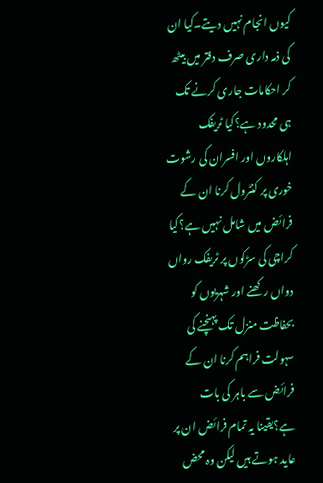کیوں انجام نہیں دیتے۔کیا ان کی ذمہ داری صرف دفتر میں بیٹھ کر احکامات جاری کرنے تک ہی محدود ہے؟کیا ٹریفک اہلکاروں اور افسران کی رشوت خوری پر کنٹرول کرنا ان کے فرائض میں شامل نہیں ہے؟کیا کراچی کی سڑکوں پر ٹریفک رواں دواں رکھنے اور شہریوں کو بحفاظت منزل تک پہنچنے کی سہولت فراہم کرنا ان کے فرائض سے باہر کی بات ہے؟یقینا یہ تمام فرائض ان پر عاید ہوتے ہیں لیکن وہ محض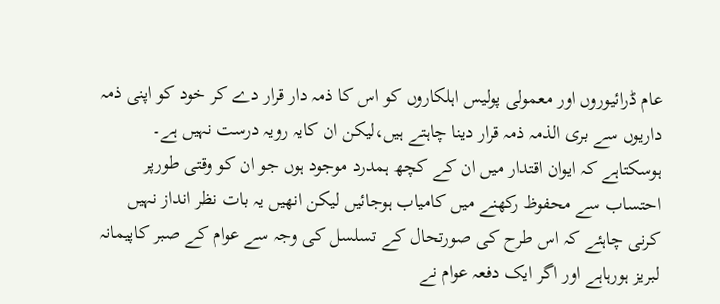عام ڈرائیوروں اور معمولی پولیس اہلکاروں کو اس کا ذمہ دار قرار دے کر خود کو اپنی ذمہ داریوں سے بری الذمہ ذمہ قرار دینا چاہتے ہیں،لیکن ان کایہ رویہ درست نہیں ہے۔ ہوسکتاہے کہ ایوان اقتدار میں ان کے کچھ ہمدرد موجود ہوں جو ان کو وقتی طورپر احتساب سے محفوظ رکھنے میں کامیاب ہوجائیں لیکن انھیں یہ بات نظر انداز نہیں کرنی چاہئے کہ اس طرح کی صورتحال کے تسلسل کی وجہ سے عوام کے صبر کاپیمانہ لبریز ہورہاہے اور اگر ایک دفعہ عوام نے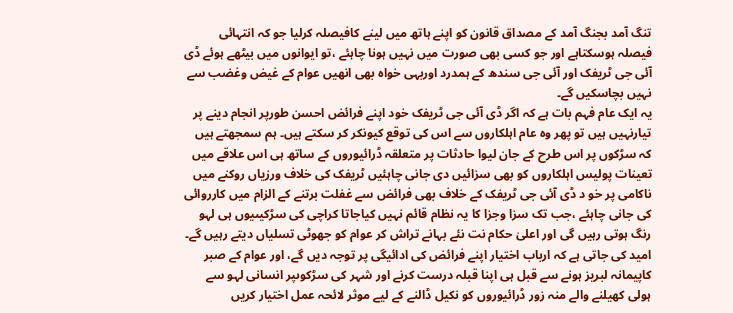تنگ آمد بجنگ آمد کے مصداق قانون کو اپنے ہاتھ میں لینے کافیصلہ کرلیا جو کہ انتہائی فیصلہ ہوسکتاہے اور جو کسی بھی صورت میں نہیں ہونا چاہئے ،تو ایوانوں میں بیٹھے ہوئے ڈی آئی جی ٹریفک اور آئی جی سندھ کے ہمدرد اوربہی خواہ بھی انھیں عوام کے غیض وغضب سے نہیں بچاسکیں گے۔
یہ ایک عام فہم بات ہے کہ اگر ڈی آئی جی ٹریفک خود اپنے فرائض احسن طورپر انجام دینے پر تیارنہیں ہیں تو پھر وہ عام اہلکاروں سے اس کی توقع کیونکر کر سکتے ہیں۔ ہم سمجھتے ہیں کہ سڑکوں پر اس طرح کے جان لیوا حادثات پر متعلقہ ڈرائیوروں کے ساتھ ہی اس علاقے میں تعینات پولیس اہلکاروں کو بھی سزائیں دی جانی چاہئیں ٹریفک کی خلاف ورزیاں روکنے میں ناکامی پر خو د ڈی آئی جی ٹریفک کے خلاف بھی فرائض سے غفلت برتنے کے الزام میں کارروائی کی جانی چاہئے ،جب تک سزا وجزا کا یہ نظام قائم نہیں کیاجاتا کراچی کی سڑکیںیوں ہی لہو رنگ ہوتی رہیں گی اور اعلیٰ حکام نت نئے بہانے تراش کر عوام کو جھوٹی تسلیاں دیتے رہیں گے۔
امید کی جاتی ہے کہ ارباب اختیار اپنے فرائض کی ادائیگی پر توجہ دیں گے، اور عوام کے صبر کاپیمانہ لبریز ہونے سے قبل ہی اپنا قبلہ درست کرنے اور شہر کی سڑکوںپر انسانی لہو سے ہولی کھیلنے والے منہ زور ڈرائیوروں کو نکیل ڈالنے کے لیے موثر لائحہ عمل اختیار کریں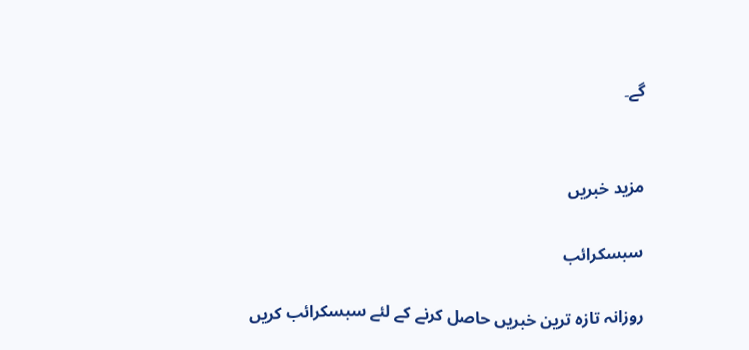گے۔


مزید خبریں

سبسکرائب

روزانہ تازہ ترین خبریں حاصل کرنے کے لئے سبسکرائب کریں